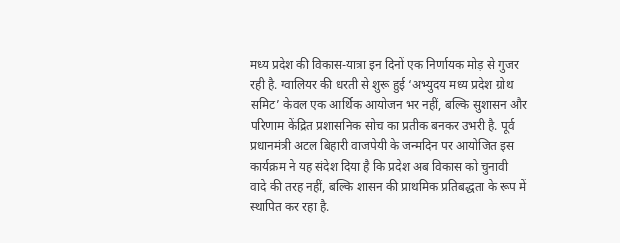मध्य प्रदेश की विकास-यात्रा इन दिनों एक निर्णायक मोड़ से गुजर रही है. ग्वालियर की धरती से शुरू हुई ‘अभ्युदय मध्य प्रदेश ग्रोथ समिट’ केवल एक आर्थिक आयोजन भर नहीं, बल्कि सुशासन और परिणाम केंद्रित प्रशासनिक सोच का प्रतीक बनकर उभरी है. पूर्व प्रधानमंत्री अटल बिहारी वाजपेयी के जन्मदिन पर आयोजित इस कार्यक्रम ने यह संदेश दिया है कि प्रदेश अब विकास को चुनावी वादे की तरह नहीं, बल्कि शासन की प्राथमिक प्रतिबद्धता के रूप में स्थापित कर रहा है.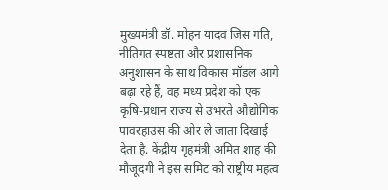मुख्यमंत्री डॉ. मोहन यादव जिस गति, नीतिगत स्पष्टता और प्रशासनिक अनुशासन के साथ विकास मॉडल आगे बढ़ा रहे हैं, वह मध्य प्रदेश को एक कृषि-प्रधान राज्य से उभरते औद्योगिक पावरहाउस की ओर ले जाता दिखाई देता है. केंद्रीय गृहमंत्री अमित शाह की मौजूदगी ने इस समिट को राष्ट्रीय महत्व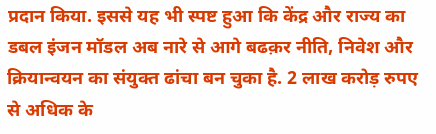प्रदान किया. इससे यह भी स्पष्ट हुआ कि केंद्र और राज्य का डबल इंजन मॉडल अब नारे से आगे बढक़र नीति, निवेश और क्रियान्वयन का संयुक्त ढांचा बन चुका है. 2 लाख करोड़ रुपए से अधिक के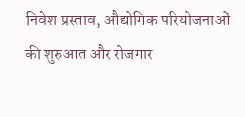निवेश प्रस्ताव, औद्योगिक परियोजनाओं की शुरुआत और रोजगार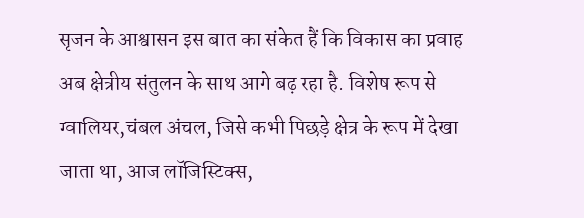सृजन के आश्वासन इस बात का संकेत हैं कि विकास का प्रवाह अब क्षेत्रीय संतुलन के साथ आगे बढ़ रहा है. विशेष रूप से ग्वालियर,चंबल अंचल, जिसे कभी पिछड़े क्षेत्र के रूप में देखा जाता था, आज लॉजिस्टिक्स,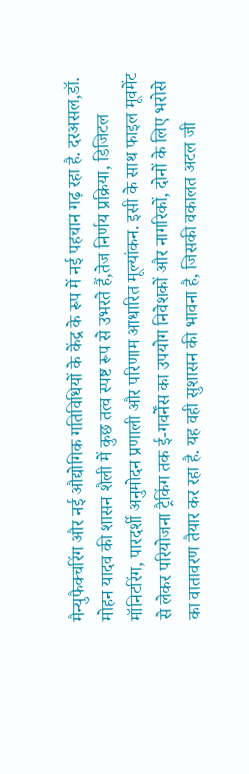मैन्युफैक्चरिंग और नई औद्योगिक गतिविधियों के केंद्र के रूप में नई पहचान गढ़ रहा है. दरअसल,डॉ. मोहन यादव की शासन शैली में कुछ तत्व स्पष्ट रूप से उभरते हैं,तेज निर्णय प्रक्रिया, डिजिटल मॉनिटरिंग, पारदर्शी अनुमोदन प्रणाली और परिणाम आधारित मूल्यांकन. इसी के साथ फाइल मूवमेंट से लेकर परियोजना ट्रैकिंग तक ई-गवर्नेंस का उपयोग निवेशकों और नागरिकों, दोनों के लिए भरोसे का वातावरण तैयार कर रहा है. यह वही सुशासन की भावना है, जिसकी वकालत अटल जी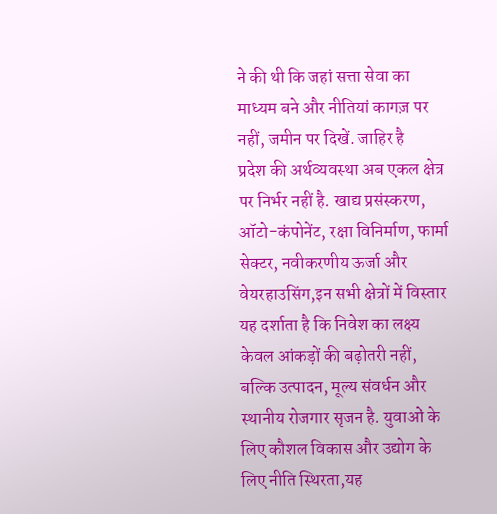ने की थी कि जहां सत्ता सेवा का माध्यम बने और नीतियां कागज़ पर नहीं, जमीन पर दिखें. जाहिर है
प्रदेश की अर्थव्यवस्था अब एकल क्षेत्र पर निर्भर नहीं है. खाद्य प्रसंस्करण, ऑटो-कंपोनेंट, रक्षा विनिर्माण, फार्मा सेक्टर, नवीकरणीय ऊर्जा और वेयरहाउसिंग,इन सभी क्षेत्रों में विस्तार यह दर्शाता है कि निवेश का लक्ष्य केवल आंकड़ों की बढ़ोतरी नहीं, बल्कि उत्पादन, मूल्य संवर्धन और स्थानीय रोजगार सृजन है. युवाओं के लिए कौशल विकास और उद्योग के लिए नीति स्थिरता,यह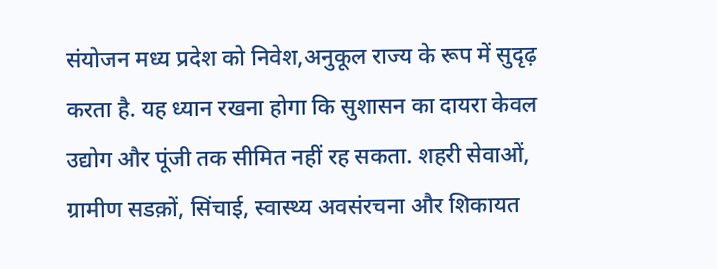संयोजन मध्य प्रदेश को निवेश,अनुकूल राज्य के रूप में सुदृढ़ करता है. यह ध्यान रखना होगा कि सुशासन का दायरा केवल उद्योग और पूंजी तक सीमित नहीं रह सकता. शहरी सेवाओं, ग्रामीण सडक़ों, सिंचाई, स्वास्थ्य अवसंरचना और शिकायत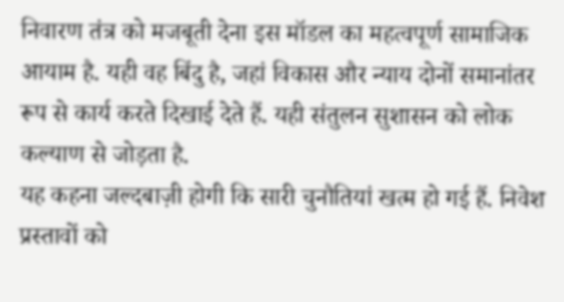निवारण तंत्र को मजबूती देना इस मॉडल का महत्वपूर्ण सामाजिक आयाम है. यही वह बिंदु है, जहां विकास और न्याय दोनों समानांतर रूप से कार्य करते दिखाई देते हैं. यही संतुलन सुशासन को लोक कल्याण से जोड़ता है.
यह कहना जल्दबाज़ी होगी कि सारी चुनौतियां खत्म हो गई हैं. निवेश प्रस्तावों को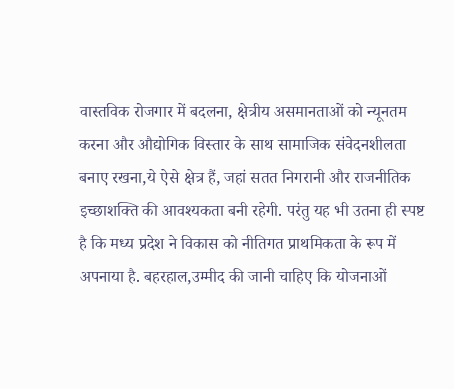वास्तविक रोजगार में बदलना, क्षेत्रीय असमानताओं को न्यूनतम करना और औद्योगिक विस्तार के साथ सामाजिक संवेदनशीलता बनाए रखना,ये ऐसे क्षेत्र हैं, जहां सतत निगरानी और राजनीतिक इच्छाशक्ति की आवश्यकता बनी रहेगी. परंतु यह भी उतना ही स्पष्ट है कि मध्य प्रदेश ने विकास को नीतिगत प्राथमिकता के रूप में अपनाया है. बहरहाल,उम्मीद की जानी चाहिए कि योजनाओं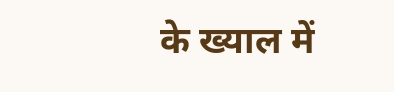के ख्याल में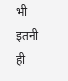भी इतनी ही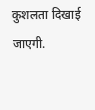कुशलता दिखाई जाएगी.